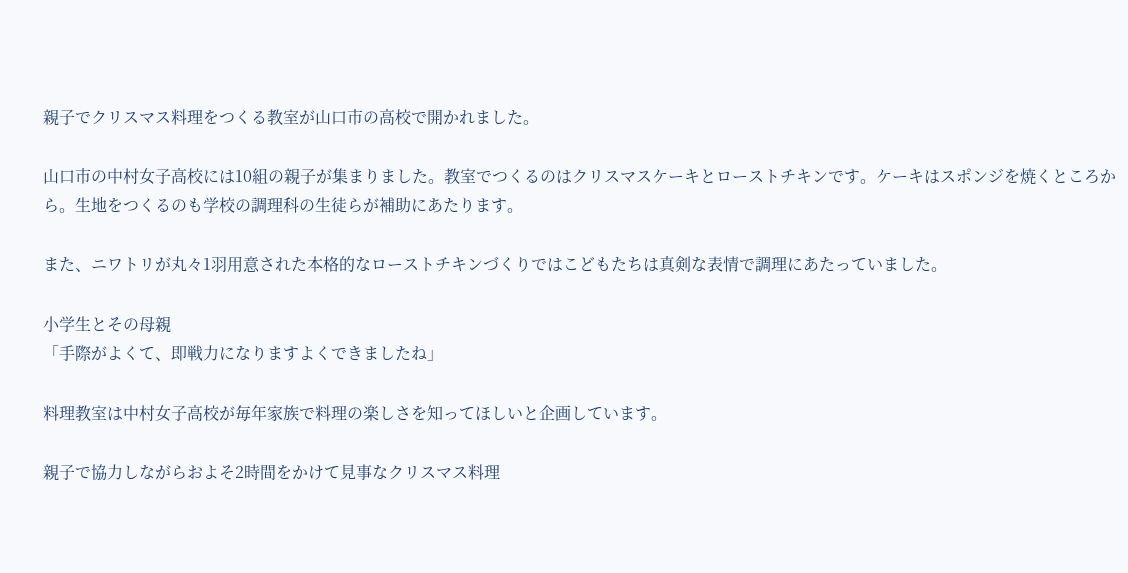親子でクリスマス料理をつくる教室が山口市の高校で開かれました。

山口市の中村女子高校には10組の親子が集まりました。教室でつくるのはクリスマスケーキとローストチキンです。ケーキはスポンジを焼くところから。生地をつくるのも学校の調理科の生徒らが補助にあたります。

また、ニワトリが丸々1羽用意された本格的なローストチキンづくりではこどもたちは真剣な表情で調理にあたっていました。

小学生とその母親
「手際がよくて、即戦力になりますよくできましたね」

料理教室は中村女子高校が毎年家族で料理の楽しさを知ってほしいと企画しています。

親子で協力しながらおよそ2時間をかけて見事なクリスマス料理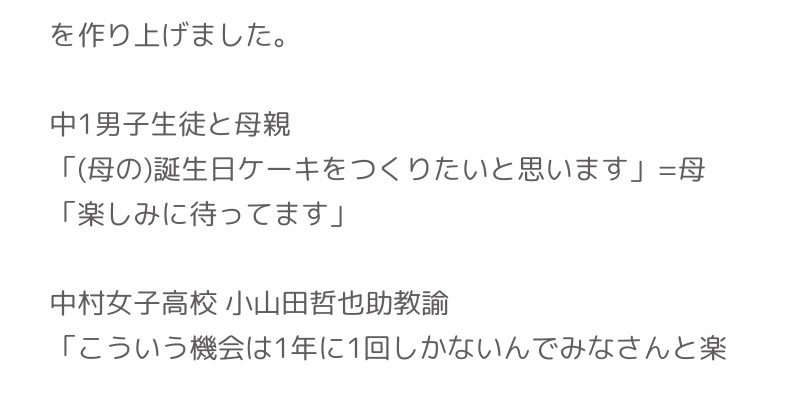を作り上げました。

中1男子生徒と母親
「(母の)誕生日ケーキをつくりたいと思います」=母「楽しみに待ってます」

中村女子高校 小山田哲也助教諭
「こういう機会は1年に1回しかないんでみなさんと楽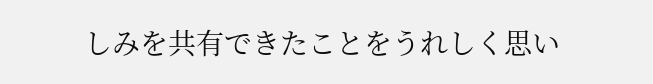しみを共有できたことをうれしく思い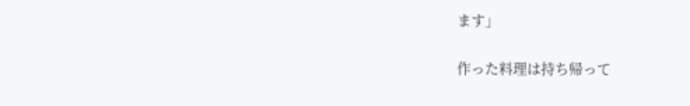ます」

作った料理は持ち帰って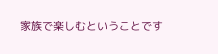家族で楽しむということです